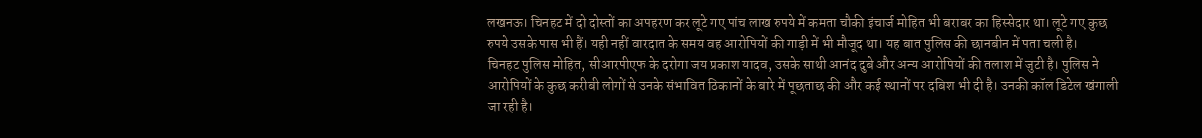लखनऊ। चिनहट में दो दोस्तों का अपहरण कर लूटे गए पांच लाख रुपये में कमता चौकी इंचार्ज मोहित भी बराबर का हिस्सेदार था। लूटे गए कुछ रुपये उसके पास भी हैं। यही नहीं वारदात के समय वह आरोपियों की गाड़ी में भी मौजूद था। यह बात पुलिस की छानबीन में पता चली है।
चिनहट पुलिस मोहित, सीआरपीएफ के दरोगा जय प्रकाश यादव, उसके साथी आनंद दुबे और अन्य आरोपियों की तलाश में जुटी है। पुलिस ने आरोपियों के कुछ करीबी लोगों से उनके संभावित ठिकानों के बारे में पूछताछ की और कई स्थानों पर दबिश भी दी है। उनकी कॉल डिटेल खंगाली जा रही है।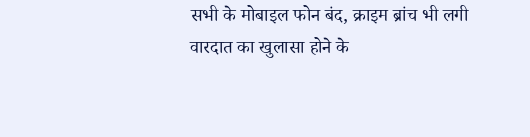सभी के मोबाइल फोन बंद, क्राइम ब्रांच भी लगी
वारदात का खुलासा होने के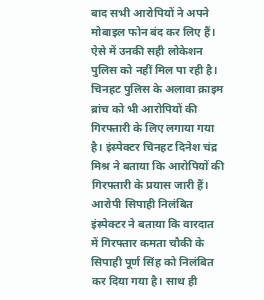बाद सभी आरोपियों ने अपने मोबाइल फोन बंद कर लिए हैं। ऐसे में उनकी सही लोकेशन पुलिस को नहीं मिल पा रही है। चिनहट पुलिस के अलावा क्राइम ब्रांच को भी आरोपियों की गिरफ्तारी के लिए लगाया गया है। इंस्पेक्टर चिनहट दिनेश चंद्र मिश्र ने बताया कि आरोपियों की गिरफ्तारी के प्रयास जारी हैं।
आरोपी सिपाही निलंबित
इंस्पेक्टर ने बताया कि वारदात में गिरफ्तार कमता चौकी के सिपाही पूर्ण सिंह को निलंबित कर दिया गया है। साथ ही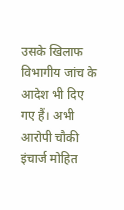उसके खिलाफ विभागीय जांच के आदेश भी दिए गए हैं। अभी आरोपी चौकी इंचार्ज मोहित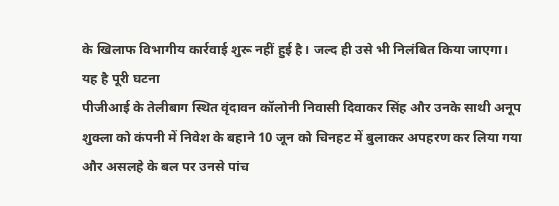के खिलाफ विभागीय कार्रवाई शुरू नहीं हुई है। जल्द ही उसे भी निलंबित किया जाएगा।
यह है पूरी घटना
पीजीआई के तेलीबाग स्थित वृंदावन कॉलोनी निवासी दिवाकर सिंह और उनके साथी अनूप शुक्ला को कंपनी में निवेश के बहाने 10 जून को चिनहट में बुलाकर अपहरण कर लिया गया और असलहे के बल पर उनसे पांच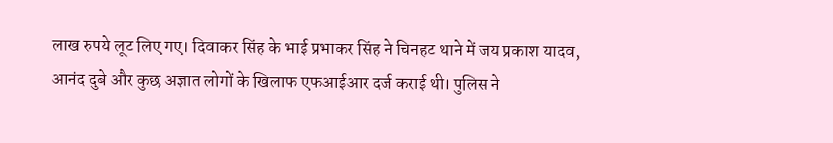लाख रुपये लूट लिए गए। दिवाकर सिंह के भाई प्रभाकर सिंह ने चिनहट थाने में जय प्रकाश यादव, आनंद दुबे और कुछ अज्ञात लोगों के खिलाफ एफआईआर दर्ज कराई थी। पुलिस ने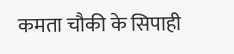कमता चौकी के सिपाही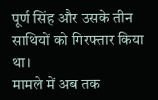पूर्ण सिंह और उसके तीन साथियों को गिरफ्तार किया था।
मामले में अब तक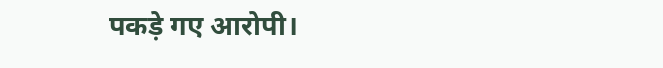पकड़े गए आरोपी।